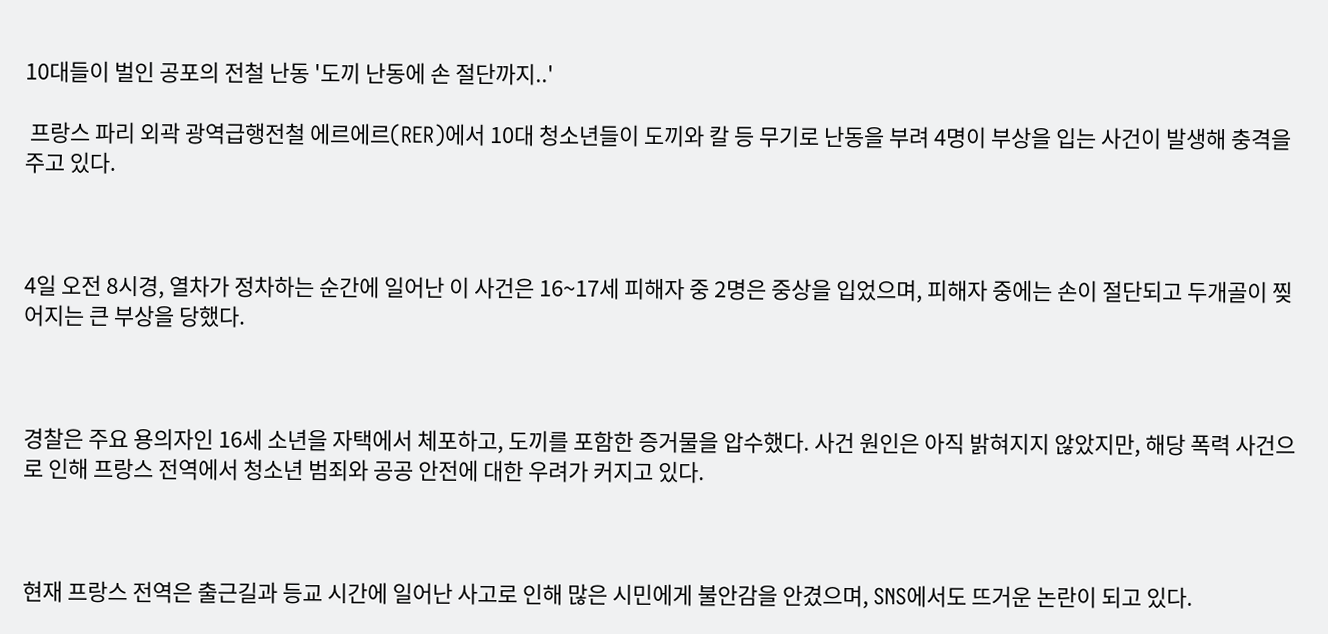10대들이 벌인 공포의 전철 난동 '도끼 난동에 손 절단까지..'

 프랑스 파리 외곽 광역급행전철 에르에르(RER)에서 10대 청소년들이 도끼와 칼 등 무기로 난동을 부려 4명이 부상을 입는 사건이 발생해 충격을 주고 있다.



4일 오전 8시경, 열차가 정차하는 순간에 일어난 이 사건은 16~17세 피해자 중 2명은 중상을 입었으며, 피해자 중에는 손이 절단되고 두개골이 찢어지는 큰 부상을 당했다.



경찰은 주요 용의자인 16세 소년을 자택에서 체포하고, 도끼를 포함한 증거물을 압수했다. 사건 원인은 아직 밝혀지지 않았지만, 해당 폭력 사건으로 인해 프랑스 전역에서 청소년 범죄와 공공 안전에 대한 우려가 커지고 있다.



현재 프랑스 전역은 출근길과 등교 시간에 일어난 사고로 인해 많은 시민에게 불안감을 안겼으며, SNS에서도 뜨거운 논란이 되고 있다.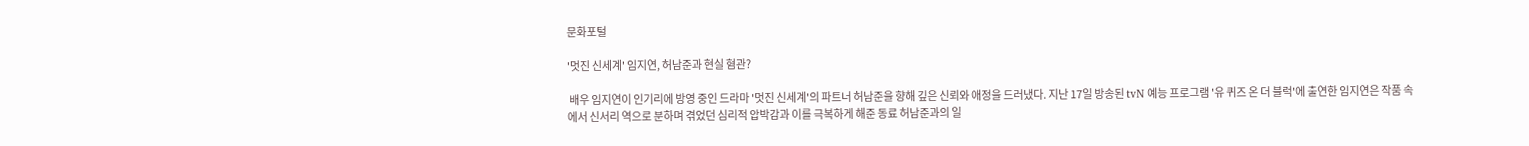문화포털

'멋진 신세계' 임지연, 허남준과 현실 혐관?

 배우 임지연이 인기리에 방영 중인 드라마 '멋진 신세계'의 파트너 허남준을 향해 깊은 신뢰와 애정을 드러냈다. 지난 17일 방송된 tvN 예능 프로그램 '유 퀴즈 온 더 블럭'에 출연한 임지연은 작품 속에서 신서리 역으로 분하며 겪었던 심리적 압박감과 이를 극복하게 해준 동료 허남준과의 일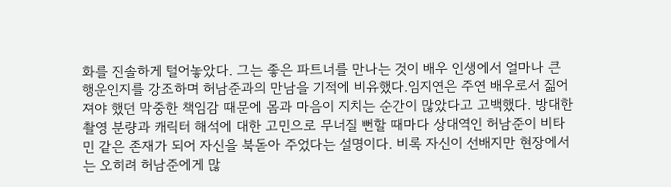화를 진솔하게 털어놓았다. 그는 좋은 파트너를 만나는 것이 배우 인생에서 얼마나 큰 행운인지를 강조하며 허남준과의 만남을 기적에 비유했다.임지연은 주연 배우로서 짊어져야 했던 막중한 책임감 때문에 몸과 마음이 지치는 순간이 많았다고 고백했다. 방대한 촬영 분량과 캐릭터 해석에 대한 고민으로 무너질 뻔할 때마다 상대역인 허남준이 비타민 같은 존재가 되어 자신을 북돋아 주었다는 설명이다. 비록 자신이 선배지만 현장에서는 오히려 허남준에게 많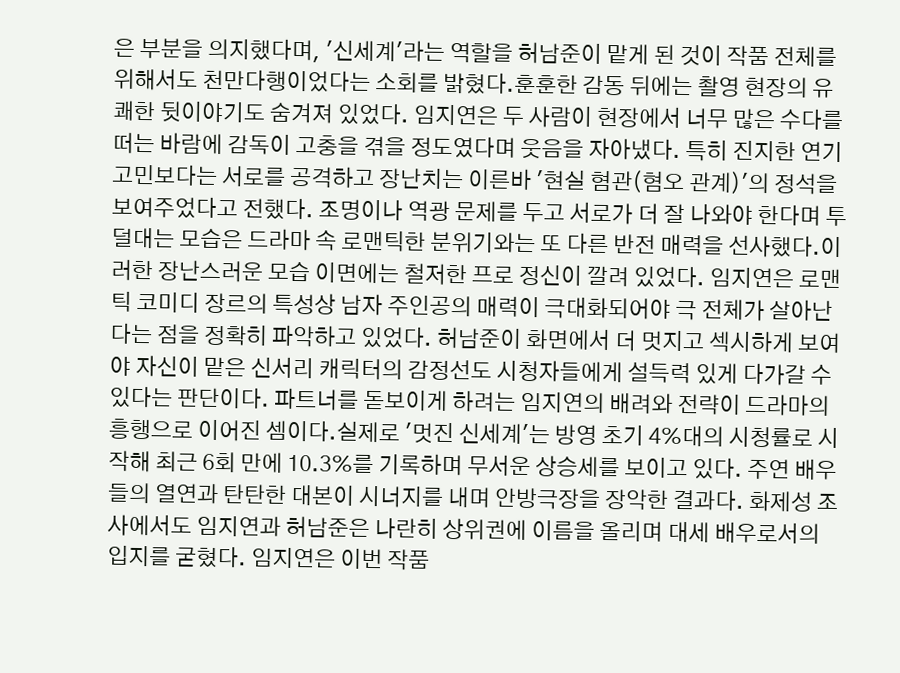은 부분을 의지했다며, '신세계'라는 역할을 허남준이 맡게 된 것이 작품 전체를 위해서도 천만다행이었다는 소회를 밝혔다.훈훈한 감동 뒤에는 촬영 현장의 유쾌한 뒷이야기도 숨겨져 있었다. 임지연은 두 사람이 현장에서 너무 많은 수다를 떠는 바람에 감독이 고충을 겪을 정도였다며 웃음을 자아냈다. 특히 진지한 연기 고민보다는 서로를 공격하고 장난치는 이른바 '현실 혐관(혐오 관계)'의 정석을 보여주었다고 전했다. 조명이나 역광 문제를 두고 서로가 더 잘 나와야 한다며 투덜대는 모습은 드라마 속 로맨틱한 분위기와는 또 다른 반전 매력을 선사했다.이러한 장난스러운 모습 이면에는 철저한 프로 정신이 깔려 있었다. 임지연은 로맨틱 코미디 장르의 특성상 남자 주인공의 매력이 극대화되어야 극 전체가 살아난다는 점을 정확히 파악하고 있었다. 허남준이 화면에서 더 멋지고 섹시하게 보여야 자신이 맡은 신서리 캐릭터의 감정선도 시청자들에게 설득력 있게 다가갈 수 있다는 판단이다. 파트너를 돋보이게 하려는 임지연의 배려와 전략이 드라마의 흥행으로 이어진 셈이다.실제로 '멋진 신세계'는 방영 초기 4%대의 시청률로 시작해 최근 6회 만에 10.3%를 기록하며 무서운 상승세를 보이고 있다. 주연 배우들의 열연과 탄탄한 대본이 시너지를 내며 안방극장을 장악한 결과다. 화제성 조사에서도 임지연과 허남준은 나란히 상위권에 이름을 올리며 대세 배우로서의 입지를 굳혔다. 임지연은 이번 작품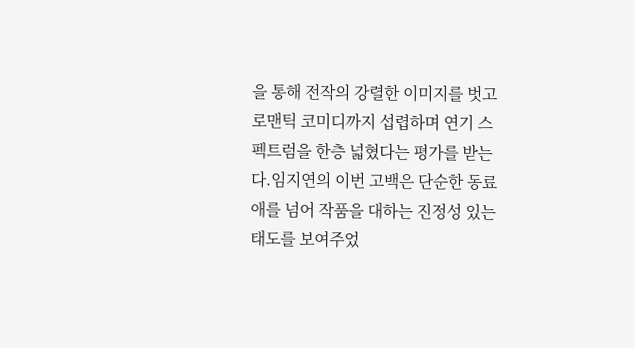을 통해 전작의 강렬한 이미지를 벗고 로맨틱 코미디까지 섭렵하며 연기 스펙트럼을 한층 넓혔다는 평가를 받는다.임지연의 이번 고백은 단순한 동료애를 넘어 작품을 대하는 진정성 있는 태도를 보여주었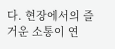다. 현장에서의 즐거운 소통이 연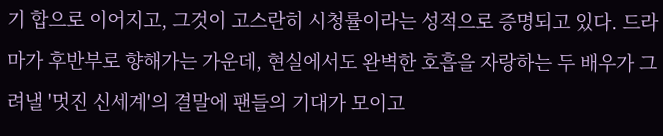기 합으로 이어지고, 그것이 고스란히 시청률이라는 성적으로 증명되고 있다. 드라마가 후반부로 향해가는 가운데, 현실에서도 완벽한 호흡을 자랑하는 두 배우가 그려낼 '멋진 신세계'의 결말에 팬들의 기대가 모이고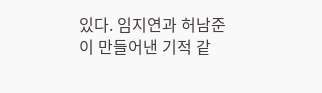있다. 임지연과 허남준이 만들어낸 기적 같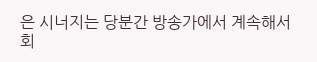은 시너지는 당분간 방송가에서 계속해서 회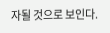자될 것으로 보인다.